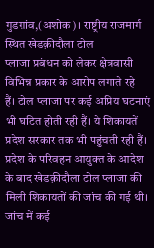गुडग़ांव,(अशोक)। राष्ट्रीय राजमार्ग स्थित खेडक़ीदौला टोल
प्लाजा प्रबंधन को लेकर क्षेत्रवासी विभिन्न प्रकार के आरोप लगाते रहे
हैं। टोल प्लाजा पर कई अप्रिय घटनाएं भी घटित होती रही हैं। ये शिकायतें प्रदेश सरकार तक भी पहुंचती रही हैं। प्रदेश के परिवहन आयुक्त के आदेश के बाद खेडक़ीदौला टोल प्लाजा की मिली शिकायतों की जांच की गई थी। जांच में कई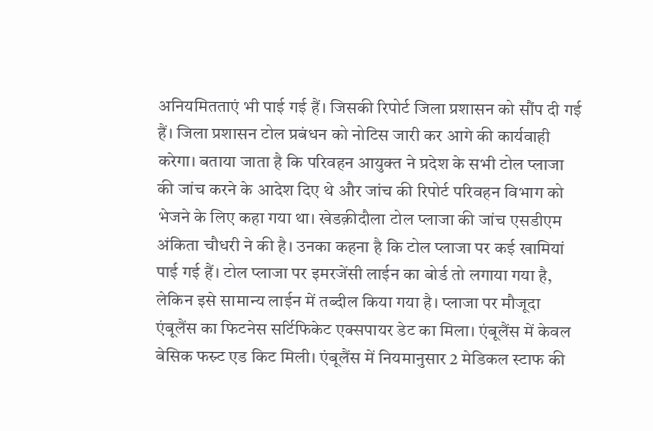अनियमितताएं भी पाई गई हैं। जिसकी रिपोर्ट जिला प्रशासन को सौंप दी गई हैं। जिला प्रशासन टोल प्रबंधन को नोटिस जारी कर आगे की कार्यवाही करेगा। बताया जाता है कि परिवहन आयुक्त ने प्रदेश के सभी टोल प्लाजा की जांच करने के आदेश दिए थे और जांच की रिपोर्ट परिवहन विभाग को भेजने के लिए कहा गया था। खेडक़ीदौला टोल प्लाजा की जांच एसडीएम अंकिता चौधरी ने की है। उनका कहना है कि टोल प्लाजा पर कई खामियां पाई गई हैं। टोल प्लाजा पर इमरजेंसी लाईन का बोर्ड तो लगाया गया है, लेकिन इसे सामान्य लाईन में तब्दील किया गया है। प्लाजा पर मौजूदा एंबूलैंस का फिटनेस सर्टिफिकेट एक्सपायर डेट का मिला। एंबूलैंस में केवल बेसिक फस्र्ट एड किट मिली। एंबूलैंस में नियमानुसार 2 मेडिकल स्टाफ की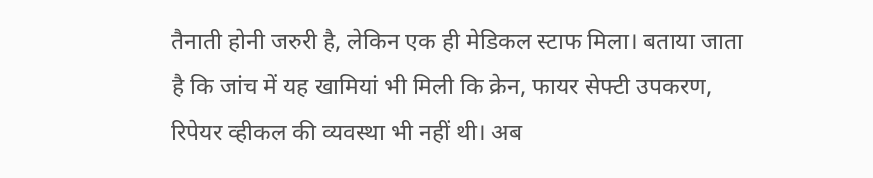तैनाती होनी जरुरी है, लेकिन एक ही मेडिकल स्टाफ मिला। बताया जाता है कि जांच में यह खामियां भी मिली कि क्रेन, फायर सेफ्टी उपकरण, रिपेयर व्हीकल की व्यवस्था भी नहीं थी। अब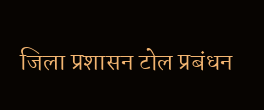जिला प्रशासन टोल प्रबंधन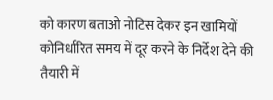को कारण बताओ नोटिस देकर इन खामियों कोनिर्धारित समय में दूर करने के निर्देश देने की तैयारी में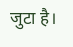जुटा है।